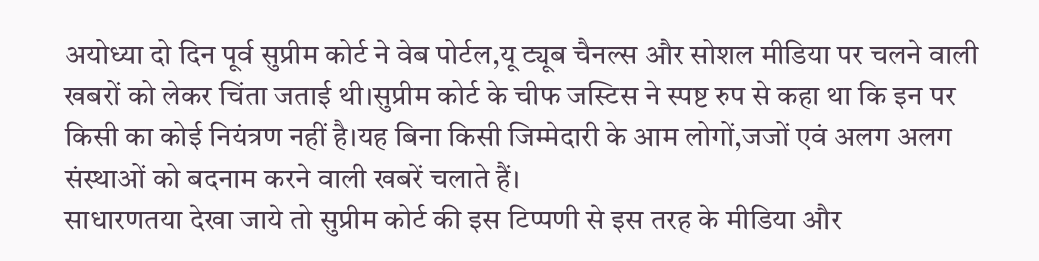अयोध्या दो दिन पूर्व सुप्रीम कोर्ट ने वेब पोर्टल,यू ट्यूब चैनल्स और सोशल मीडिया पर चलने वाली खबरों को लेकर चिंता जताई थी।सुप्रीम कोर्ट के चीफ जस्टिस ने स्पष्ट रुप से कहा था कि इन पर किसी का कोई नियंत्रण नहीं है।यह बिना किसी जिम्मेदारी के आम लोगों,जजों एवं अलग अलग संस्थाओं को बदनाम करने वाली खबरें चलाते हैं।
साधारणतया देखा जाये तो सुप्रीम कोर्ट की इस टिप्पणी से इस तरह के मीडिया और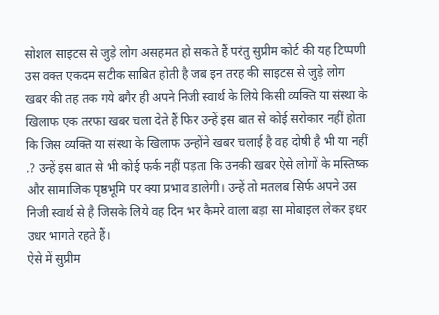सोशल साइटस से जुड़े लोग असहमत हो सकते हैं परंतु सुप्रीम कोर्ट की यह टिप्पणी उस वक्त एकदम सटीक साबित होती है जब इन तरह की साइटस से जुड़े लोग खबर की तह तक गये बगैर ही अपने निजी स्वार्थ के लिये किसी व्यक्ति या संस्था के खिलाफ एक तरफा खबर चला देते हैं फिर उन्हें इस बात से कोई सरोकार नहीं होता कि जिस व्यक्ति या संस्था के खिलाफ उन्होंने खबर चलाई है वह दोषी है भी या नहीं .? उन्हें इस बात से भी कोई फर्क नहीं पड़ता कि उनकी खबर ऐसे लोगों के मस्तिष्क और सामाजिक पृष्ठभूमि पर क्या प्रभाव डालेगी। उन्हें तो मतलब सिर्फ अपने उस निजी स्वार्थ से है जिसके लिये वह दिन भर कैमरे वाला बड़ा सा मोबाइल लेकर इधर उधर भागते रहते हैं।
ऐसे में सुप्रीम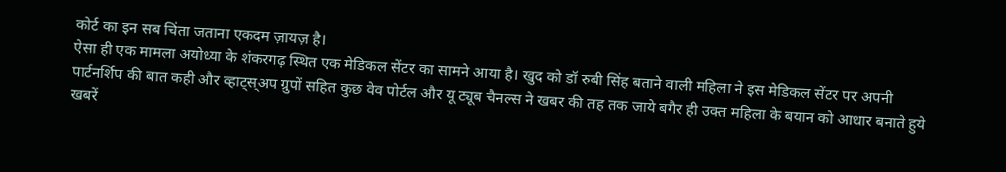कोर्ट का इन सब चिंता जताना एकदम ज़ायज़ है।
ऐसा ही एक मामला अयोध्या के शंकरगढ़ स्थित एक मेडिकल सेंटर का सामने आया है। खुद को डॉ रुबी सिंह बताने वाली महिला ने इस मेडिकल सेंटर पर अपनी पार्टनर्शिप की बात कही और व्हाट्स्अप ग्रुपों सहित कुछ वेव पोर्टल और यू ट्यूब चैनल्स ने खबर की तह तक जाये बगैर ही उक्त महिला के बयान को आधार बनाते हुये खबरें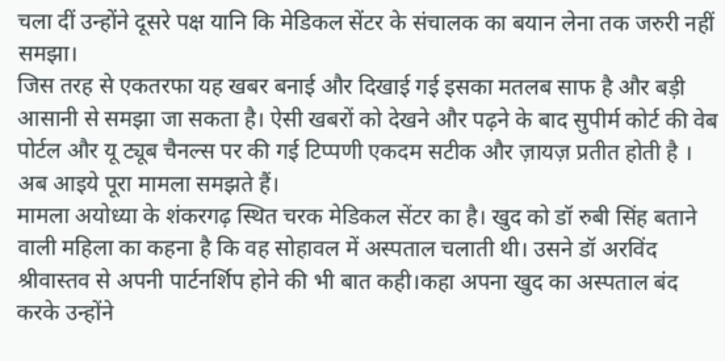चला दीं उन्होंने दूसरे पक्ष यानि कि मेडिकल सेंटर के संचालक का बयान लेना तक जरुरी नहीं समझा।
जिस तरह से एकतरफा यह खबर बनाई और दिखाई गई इसका मतलब साफ है और बड़ी आसानी से समझा जा सकता है। ऐसी खबरों को देखने और पढ़ने के बाद सुपीर्म कोर्ट की वेब पोर्टल और यू ट्यूब चैनल्स पर की गई टिप्पणी एकदम सटीक और ज़ायज़ प्रतीत होती है ।
अब आइये पूरा मामला समझते हैं।
मामला अयोध्या के शंकरगढ़ स्थित चरक मेडिकल सेंटर का है। खुद को डॉ रुबी सिंह बताने वाली महिला का कहना है कि वह सोहावल में अस्पताल चलाती थी। उसने डॉ अरविंद श्रीवास्तव से अपनी पार्टनर्शिप होने की भी बात कही।कहा अपना खुद का अस्पताल बंद करके उन्होंने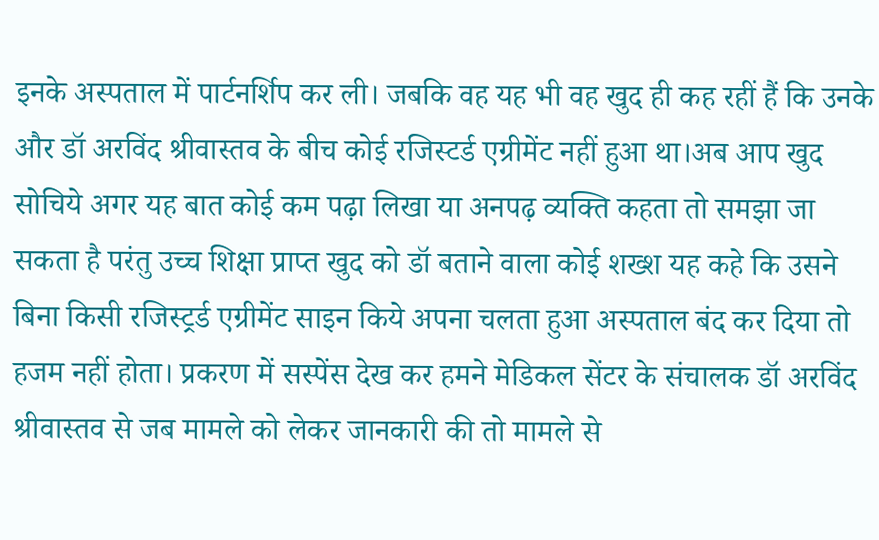इनके अस्पताल में पार्टनर्शिप कर ली। जबकि वह यह भी वह खुद ही कह रहीं हैं कि उनके और डॉ अरविंद श्रीवास्तव के बीच कोई रजिस्टर्ड एग्रीमेंट नहीं हुआ था।अब आप खुद सोचिये अगर यह बात कोई कम पढ़ा लिखा या अनपढ़ व्यक्ति कहता तो समझा जा सकता है परंतु उच्च शिक्षा प्राप्त खुद को डॉ बताने वाला कोई शख्श यह कहे कि उसने बिना किसी रजिस्ट्रर्ड एग्रीमेंट साइन किये अपना चलता हुआ अस्पताल बंद कर दिया तो हजम नहीं होता। प्रकरण में सस्पेंस देख कर हमने मेडिकल सेंटर के संचालक डॉ अरविंद श्रीवास्तव से जब मामले को लेकर जानकारी की तो मामले से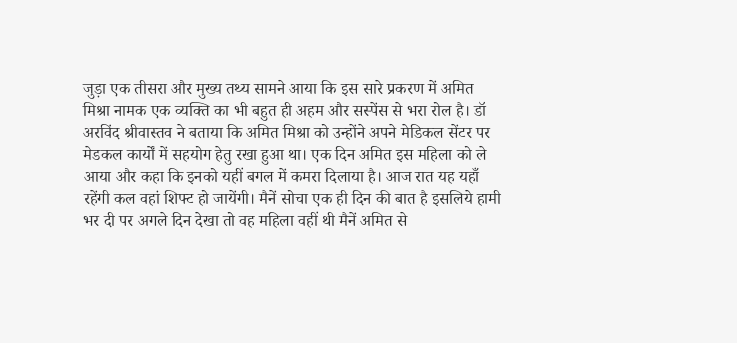जुड़ा एक तीसरा और मुख्य तथ्य सामने आया कि इस सारे प्रकरण में अमित मिश्रा नामक एक व्यक्ति का भी बहुत ही अहम और सस्पेंस से भरा रोल है। डॉ अरविंद श्रीवास्तव ने बताया कि अमित मिश्रा को उन्होंने अपने मेडिकल सेंटर पर मेडकल कार्यों में सहयोग हेतु रखा हुआ था। एक दिन अमित इस महिला को ले आया और कहा कि इनको यहीं बगल में कमरा दिलाया है। आज रात यह यहाँ रहेंगी कल वहां शिफ्ट हो जायेंगी। मैनें सोचा एक ही दिन की बात है इसलिये हामी भर दी पर अगले दिन देखा तो वह महिला वहीं थी मैनें अमित से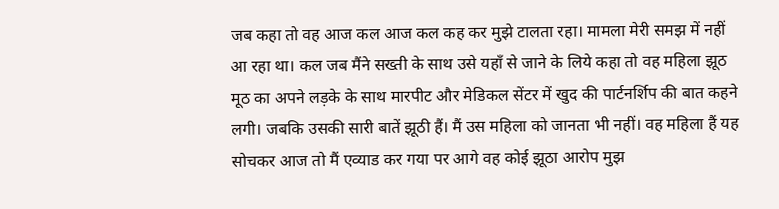जब कहा तो वह आज कल आज कल कह कर मुझे टालता रहा। मामला मेरी समझ में नहीं आ रहा था। कल जब मैंने सख्ती के साथ उसे यहाँ से जाने के लिये कहा तो वह महिला झूठ मूठ का अपने लड़के के साथ मारपीट और मेडिकल सेंटर में खुद की पार्टनर्शिप की बात कहने लगी। जबकि उसकी सारी बातें झूठी हैं। मैं उस महिला को जानता भी नहीं। वह महिला हैं यह सोचकर आज तो मैं एव्याड कर गया पर आगे वह कोई झूठा आरोप मुझ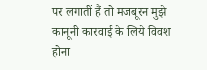पर लगातीं हैं तो मजबूरन मुझे कानूनी कारवाई के लिये विवश होना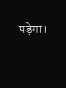पड़ेगा।